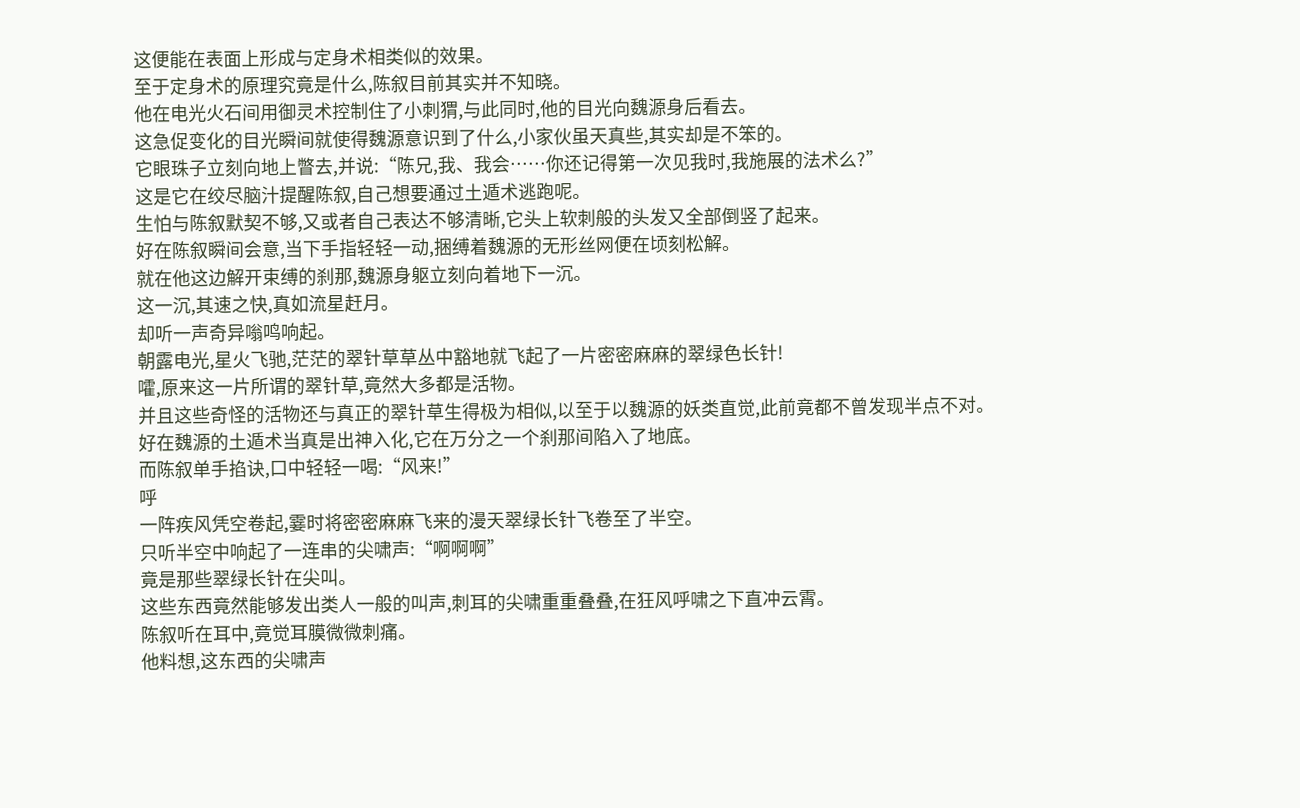这便能在表面上形成与定身术相类似的效果。
至于定身术的原理究竟是什么,陈叙目前其实并不知晓。
他在电光火石间用御灵术控制住了小刺猬,与此同时,他的目光向魏源身后看去。
这急促变化的目光瞬间就使得魏源意识到了什么,小家伙虽天真些,其实却是不笨的。
它眼珠子立刻向地上瞥去,并说:“陈兄,我、我会……你还记得第一次见我时,我施展的法术么?”
这是它在绞尽脑汁提醒陈叙,自己想要通过土遁术逃跑呢。
生怕与陈叙默契不够,又或者自己表达不够清晰,它头上软刺般的头发又全部倒竖了起来。
好在陈叙瞬间会意,当下手指轻轻一动,捆缚着魏源的无形丝网便在顷刻松解。
就在他这边解开束缚的刹那,魏源身躯立刻向着地下一沉。
这一沉,其速之快,真如流星赶月。
却听一声奇异嗡鸣响起。
朝露电光,星火飞驰,茫茫的翠针草草丛中豁地就飞起了一片密密麻麻的翠绿色长针!
嚯,原来这一片所谓的翠针草,竟然大多都是活物。
并且这些奇怪的活物还与真正的翠针草生得极为相似,以至于以魏源的妖类直觉,此前竟都不曾发现半点不对。
好在魏源的土遁术当真是出神入化,它在万分之一个刹那间陷入了地底。
而陈叙单手掐诀,口中轻轻一喝:“风来!”
呼
一阵疾风凭空卷起,霎时将密密麻麻飞来的漫天翠绿长针飞卷至了半空。
只听半空中响起了一连串的尖啸声:“啊啊啊”
竟是那些翠绿长针在尖叫。
这些东西竟然能够发出类人一般的叫声,刺耳的尖啸重重叠叠,在狂风呼啸之下直冲云霄。
陈叙听在耳中,竟觉耳膜微微刺痛。
他料想,这东西的尖啸声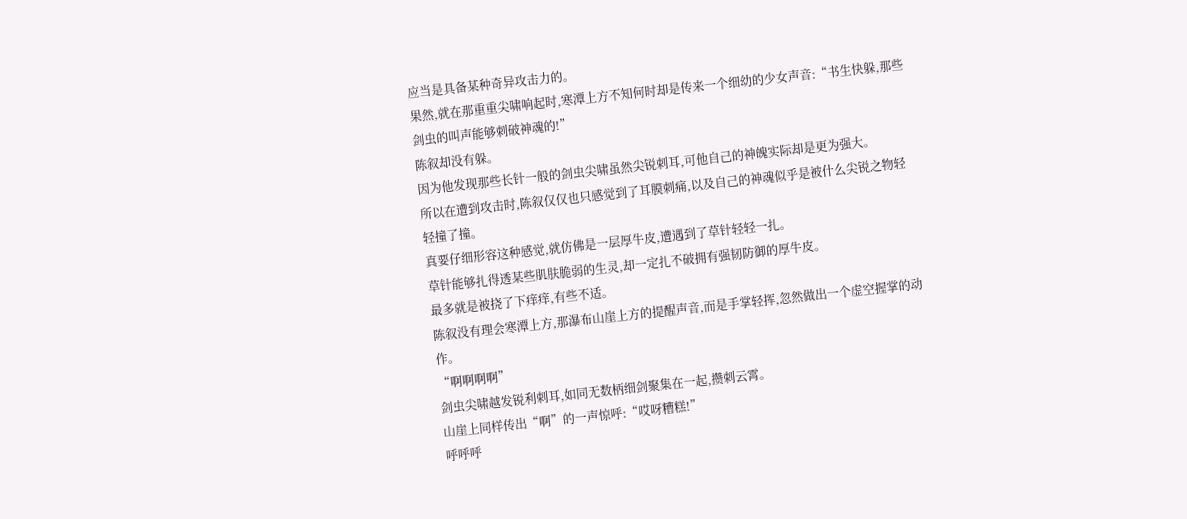应当是具备某种奇异攻击力的。
果然,就在那重重尖啸响起时,寒潭上方不知何时却是传来一个细幼的少女声音:“书生快躲,那些剑虫的叫声能够刺破神魂的!”
陈叙却没有躲。
因为他发现那些长针一般的剑虫尖啸虽然尖锐刺耳,可他自己的神魄实际却是更为强大。
所以在遭到攻击时,陈叙仅仅也只感觉到了耳膜刺痛,以及自己的神魂似乎是被什么尖锐之物轻轻撞了撞。
真要仔细形容这种感觉,就仿佛是一层厚牛皮,遭遇到了草针轻轻一扎。
草针能够扎得透某些肌肤脆弱的生灵,却一定扎不破拥有强韧防御的厚牛皮。
最多就是被挠了下痒痒,有些不适。
陈叙没有理会寒潭上方,那瀑布山崖上方的提醒声音,而是手掌轻挥,忽然做出一个虚空握掌的动作。
“啊啊啊啊”
剑虫尖啸越发锐利刺耳,如同无数柄细剑聚集在一起,攒刺云霄。
山崖上同样传出“啊”的一声惊呼:“哎呀糟糕!”
呼呼呼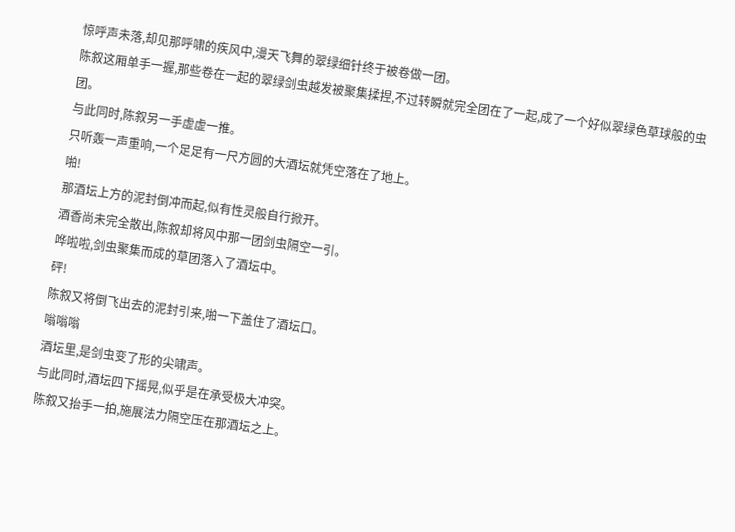惊呼声未落,却见那呼啸的疾风中,漫天飞舞的翠绿细针终于被卷做一团。
陈叙这厢单手一握,那些卷在一起的翠绿剑虫越发被聚集揉捏,不过转瞬就完全团在了一起,成了一个好似翠绿色草球般的虫团。
与此同时,陈叙另一手虚虚一推。
只听轰一声重响,一个足足有一尺方圆的大酒坛就凭空落在了地上。
啪!
那酒坛上方的泥封倒冲而起,似有性灵般自行掀开。
酒香尚未完全散出,陈叙却将风中那一团剑虫隔空一引。
哗啦啦,剑虫聚集而成的草团落入了酒坛中。
砰!
陈叙又将倒飞出去的泥封引来,啪一下盖住了酒坛口。
嗡嗡嗡
酒坛里,是剑虫变了形的尖啸声。
与此同时,酒坛四下摇晃,似乎是在承受极大冲突。
陈叙又抬手一拍,施展法力隔空压在那酒坛之上。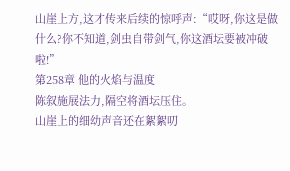山崖上方,这才传来后续的惊呼声:“哎呀,你这是做什么?你不知道,剑虫自带剑气,你这酒坛要被冲破啦!”
第258章 他的火焰与温度
陈叙施展法力,隔空将酒坛压住。
山崖上的细幼声音还在絮絮叨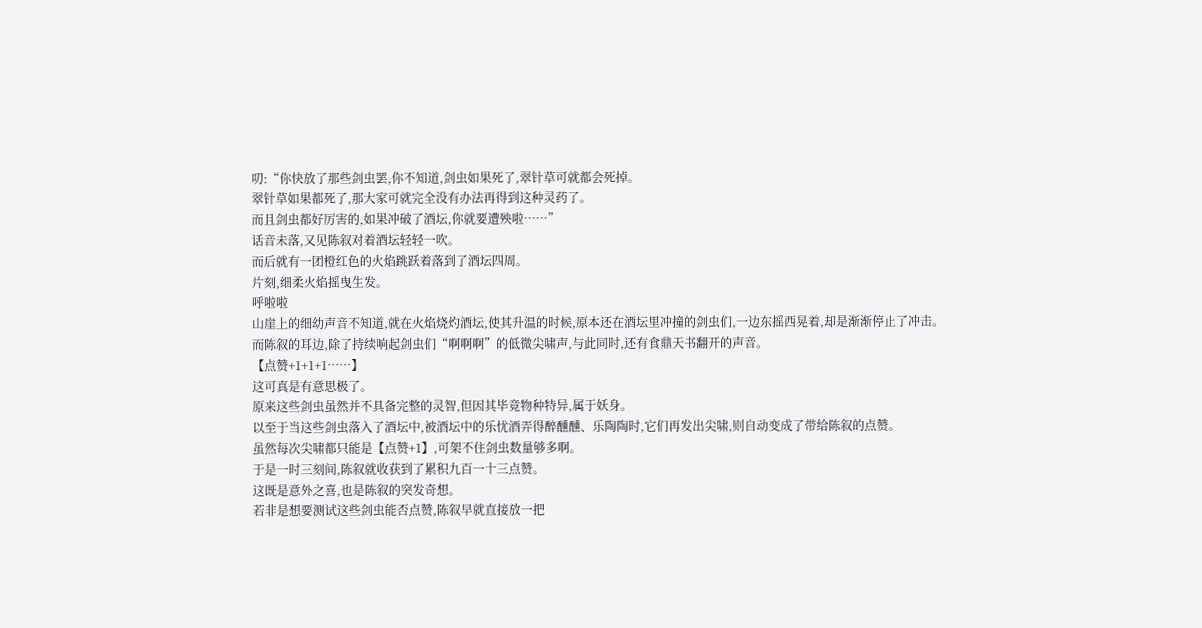叨:“你快放了那些剑虫罢,你不知道,剑虫如果死了,翠针草可就都会死掉。
翠针草如果都死了,那大家可就完全没有办法再得到这种灵药了。
而且剑虫都好厉害的,如果冲破了酒坛,你就要遭殃啦……”
话音未落,又见陈叙对着酒坛轻轻一吹。
而后就有一团橙红色的火焰跳跃着落到了酒坛四周。
片刻,细柔火焰摇曳生发。
呼啦啦
山崖上的细幼声音不知道,就在火焰烧灼酒坛,使其升温的时候,原本还在酒坛里冲撞的剑虫们,一边东摇西晃着,却是渐渐停止了冲击。
而陈叙的耳边,除了持续响起剑虫们“啊啊啊”的低微尖啸声,与此同时,还有食鼎天书翻开的声音。
【点赞+1+1+1……】
这可真是有意思极了。
原来这些剑虫虽然并不具备完整的灵智,但因其毕竟物种特异,属于妖身。
以至于当这些剑虫落入了酒坛中,被酒坛中的乐忧酒弄得醉醺醺、乐陶陶时,它们再发出尖啸,则自动变成了带给陈叙的点赞。
虽然每次尖啸都只能是【点赞+1】,可架不住剑虫数量够多啊。
于是一时三刻间,陈叙就收获到了累积九百一十三点赞。
这既是意外之喜,也是陈叙的突发奇想。
若非是想要测试这些剑虫能否点赞,陈叙早就直接放一把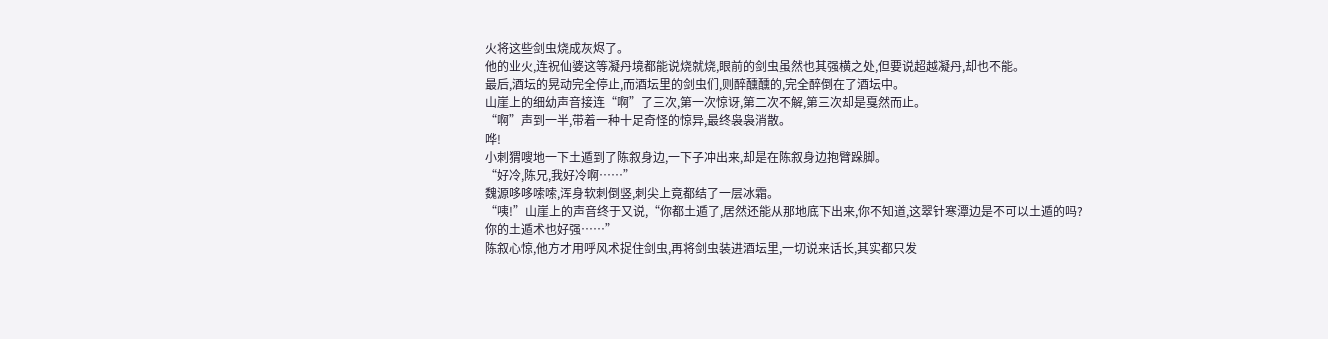火将这些剑虫烧成灰烬了。
他的业火,连祝仙婆这等凝丹境都能说烧就烧,眼前的剑虫虽然也其强横之处,但要说超越凝丹,却也不能。
最后,酒坛的晃动完全停止,而酒坛里的剑虫们,则醉醺醺的,完全醉倒在了酒坛中。
山崖上的细幼声音接连“啊”了三次,第一次惊讶,第二次不解,第三次却是戛然而止。
“啊”声到一半,带着一种十足奇怪的惊异,最终袅袅消散。
哗!
小刺猬嗖地一下土遁到了陈叙身边,一下子冲出来,却是在陈叙身边抱臂跺脚。
“好冷,陈兄,我好冷啊……”
魏源哆哆嗦嗦,浑身软刺倒竖,刺尖上竟都结了一层冰霜。
“咦!”山崖上的声音终于又说,“你都土遁了,居然还能从那地底下出来,你不知道,这翠针寒潭边是不可以土遁的吗?
你的土遁术也好强……”
陈叙心惊,他方才用呼风术捉住剑虫,再将剑虫装进酒坛里,一切说来话长,其实都只发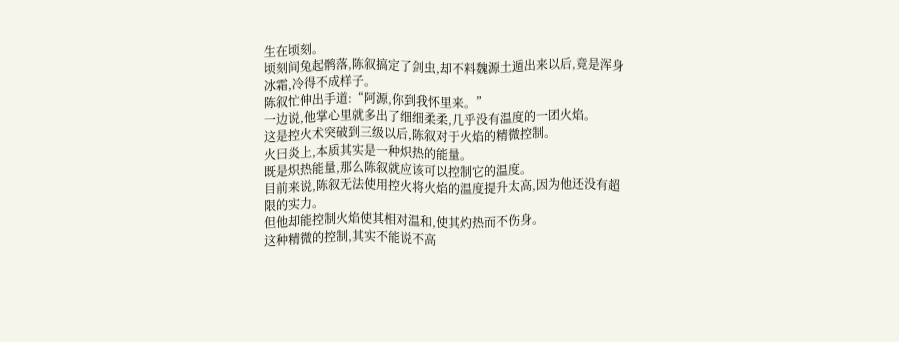生在顷刻。
顷刻间兔起鹘落,陈叙搞定了剑虫,却不料魏源土遁出来以后,竟是浑身冰霜,冷得不成样子。
陈叙忙伸出手道:“阿源,你到我怀里来。”
一边说,他掌心里就多出了细细柔柔,几乎没有温度的一团火焰。
这是控火术突破到三级以后,陈叙对于火焰的精微控制。
火曰炎上,本质其实是一种炽热的能量。
既是炽热能量,那么陈叙就应该可以控制它的温度。
目前来说,陈叙无法使用控火将火焰的温度提升太高,因为他还没有超限的实力。
但他却能控制火焰使其相对温和,使其灼热而不伤身。
这种精微的控制,其实不能说不高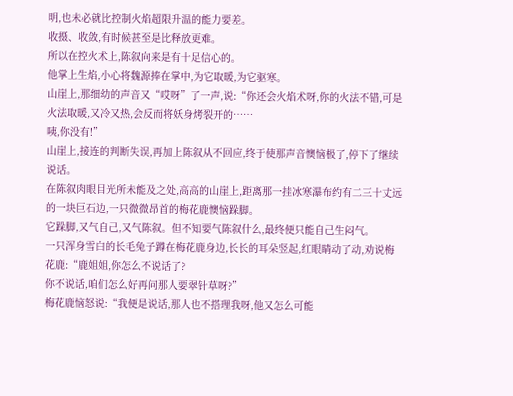明,也未必就比控制火焰超限升温的能力要差。
收摄、收敛,有时候甚至是比释放更难。
所以在控火术上,陈叙向来是有十足信心的。
他掌上生焰,小心将魏源捧在掌中,为它取暖,为它驱寒。
山崖上,那细幼的声音又“哎呀”了一声,说:“你还会火焰术呀,你的火法不错,可是火法取暖,又冷又热,会反而将妖身烤裂开的……
咦,你没有!”
山崖上,接连的判断失误,再加上陈叙从不回应,终于使那声音懊恼极了,停下了继续说话。
在陈叙肉眼目光所未能及之处,高高的山崖上,距离那一挂冰寒瀑布约有二三十丈远的一块巨石边,一只微微昂首的梅花鹿懊恼跺脚。
它跺脚,又气自己,又气陈叙。但不知要气陈叙什么,最终便只能自己生闷气。
一只浑身雪白的长毛兔子蹲在梅花鹿身边,长长的耳朵竖起,红眼睛动了动,劝说梅花鹿:“鹿姐姐,你怎么不说话了?
你不说话,咱们怎么好再问那人要翠针草呀?”
梅花鹿恼怒说:“我便是说话,那人也不搭理我呀,他又怎么可能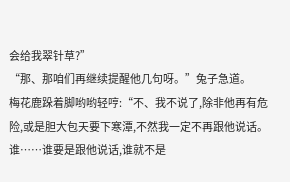会给我翠针草?”
“那、那咱们再继续提醒他几句呀。”兔子急道。
梅花鹿跺着脚哟哟轻哼:“不、我不说了,除非他再有危险,或是胆大包天要下寒潭,不然我一定不再跟他说话。
谁……谁要是跟他说话,谁就不是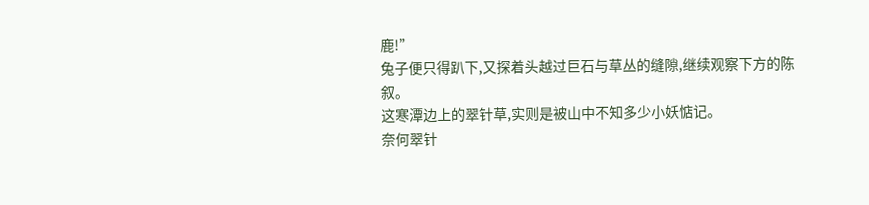鹿!”
兔子便只得趴下,又探着头越过巨石与草丛的缝隙,继续观察下方的陈叙。
这寒潭边上的翠针草,实则是被山中不知多少小妖惦记。
奈何翠针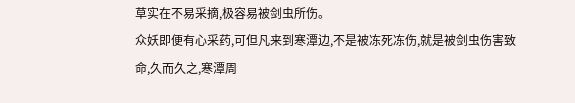草实在不易采摘,极容易被剑虫所伤。
众妖即便有心采药,可但凡来到寒潭边,不是被冻死冻伤,就是被剑虫伤害致命,久而久之,寒潭周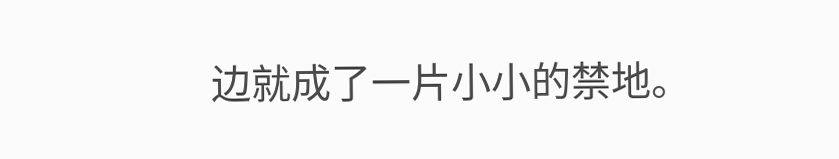边就成了一片小小的禁地。